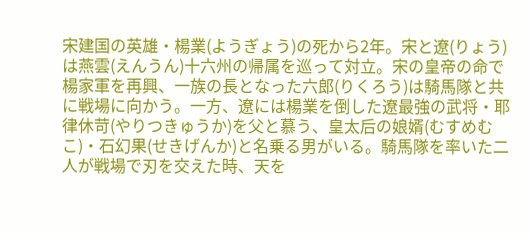宋建国の英雄・楊業(ようぎょう)の死から2年。宋と遼(りょう)は燕雲(えんうん)十六州の帰属を巡って対立。宋の皇帝の命で楊家軍を再興、一族の長となった六郎(りくろう)は騎馬隊と共に戦場に向かう。一方、遼には楊業を倒した遼最強の武将・耶律休苛(やりつきゅうか)を父と慕う、皇太后の娘婿(むすめむこ)・石幻果(せきげんか)と名乗る男がいる。騎馬隊を率いた二人が戦場で刃を交えた時、天を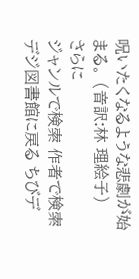呪いたくなるような悲劇が始まる。 (音訳:林 理絵子)
さらに
ジャンルで検索 作者で検索
デジ図書館に戻る ちびデ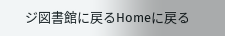ジ図書館に戻るHomeに戻る